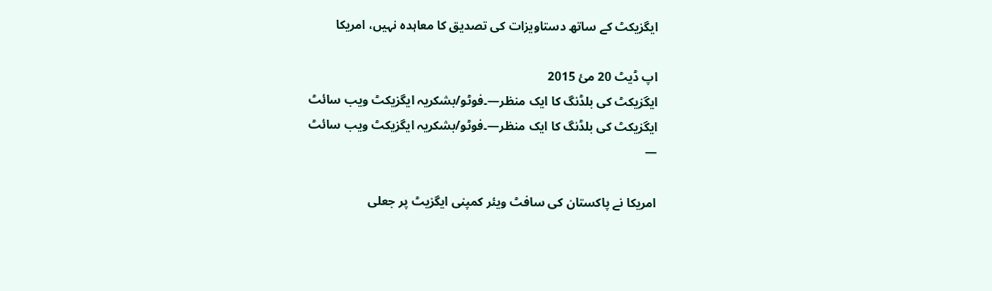ایگزیکٹ کے ساتھ دستاویزات کی تصدیق کا معاہدہ نہیں، امریکا

اپ ڈیٹ 20 مئ 2015
ایگزیکٹ کی بلڈنگ کا ایک منظر—۔فوٹو/بشکریہ ایگزیکٹ ویب سائٹ
ایگزیکٹ کی بلڈنگ کا ایک منظر—۔فوٹو/بشکریہ ایگزیکٹ ویب سائٹ
—

امریکا نے پاکستان کی سافٹ ویئر کمپنی ایگزیٹ پر جعلی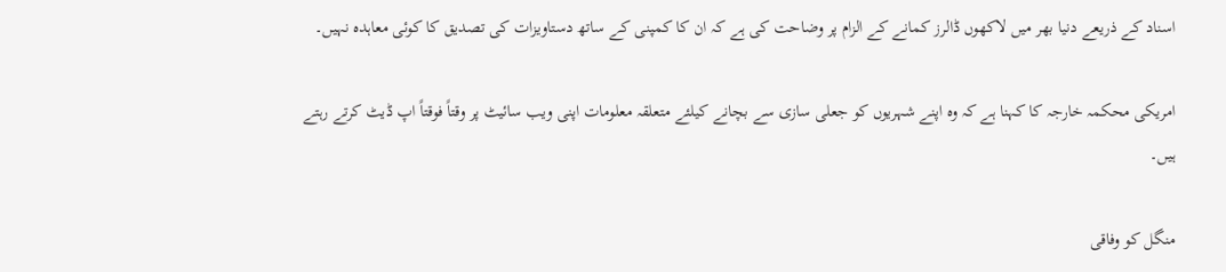اسناد کے ذریعے دنیا بھر میں لاکھوں ڈالرز کمانے کے الزام پر وضاحت کی ہے کہ ان کا کمپنی کے ساتھ دستاویزات کی تصدیق کا کوئی معاہدہ نہیں۔

امریکی محکمہ خارجہ کا کہنا ہے کہ وہ اپنے شہریوں کو جعلی سازی سے بچانے کیلئے متعلقہ معلومات اپنی ویب سائیٹ پر وقتاً فوقتاً اپ ڈیٹ کرتے رہتے ہیں۔

منگل کو وفاقی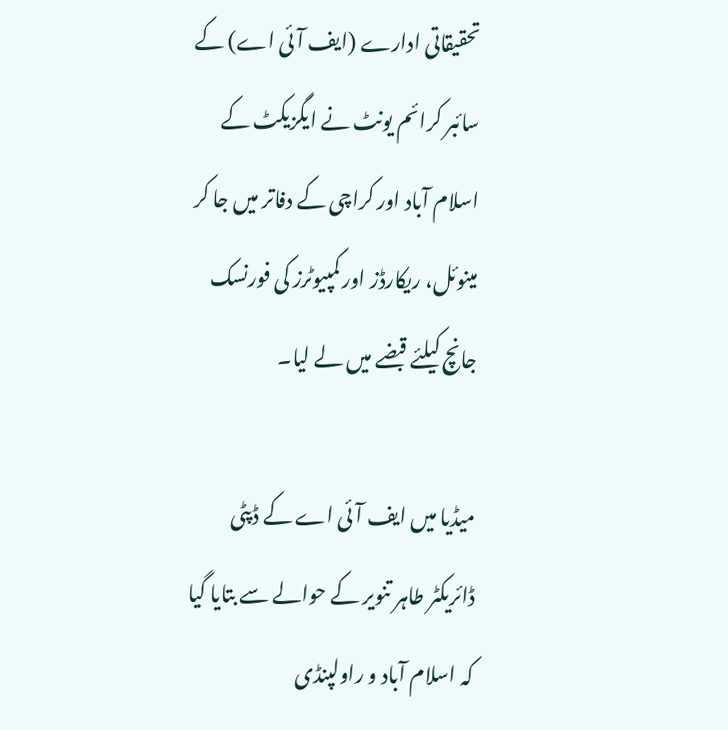تحقیقاتی ادارے (ایف آئی اے) کے سائبر کرائم یونٹ نے ایگزیکٹ کے اسلام آباد اور کراچی کے دفاتر میں جا کر مینوئل، ریکارڈز اور کمپیوٹرز کی فورنسک جانچ کیلئے قبضے میں لے لیا۔

میڈیا میں ایف آئی اے کے ڈپٹی ڈائریکٹر طاہر تنویر کے حوالے سے بتایا گیا کہ اسلام آباد و راولپنڈی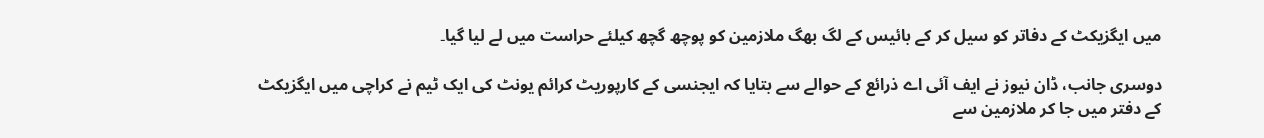میں ایگزیکٹ کے دفاتر کو سیل کر کے بائیس کے لگ بھگ ملازمین کو پوچھ گچھ کیلئے حراست میں لے لیا گیا۔

دوسری جانب، ڈان نیوز نے ایف آئی اے ذرائع کے حوالے سے بتایا کہ ایجنسی کے کارپوریٹ کرائم یونٹ کی ایک ٹیم نے کراچی میں ایگزیکٹ کے دفتر میں جا کر ملازمین سے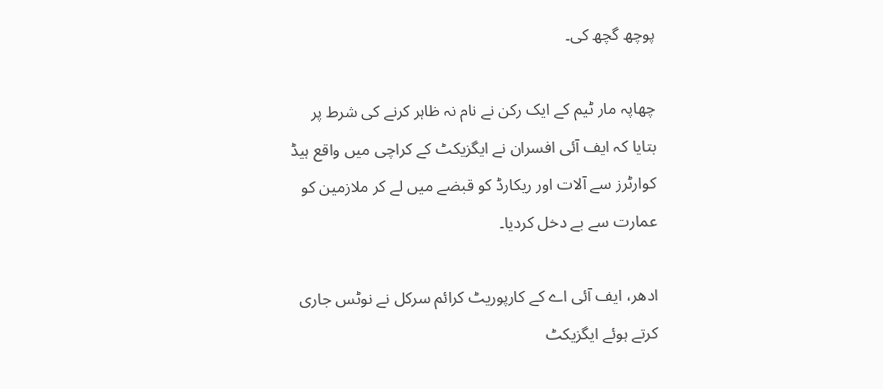پوچھ گچھ کی۔

چھاپہ مار ٹیم کے ایک رکن نے نام نہ ظاہر کرنے کی شرط پر بتایا کہ ایف آئی افسران نے ایگزیکٹ کے کراچی میں واقع ہیڈ کوارٹرز سے آلات اور ریکارڈ کو قبضے میں لے کر ملازمین کو عمارت سے بے دخل کردیا۔

ادھر، ایف آئی اے کے کارپوریٹ کرائم سرکل نے نوٹس جاری کرتے ہوئے ایگزیکٹ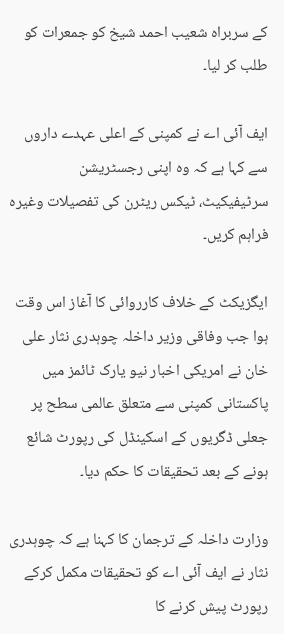کے سربراہ شعیب احمد شیخ کو جمعرات کو طلب کر لیا۔

ایف آئی اے نے کمپنی کے اعلی عہدے داروں سے کہا ہے کہ وہ اپنی رجسٹریشن سرٹیفیکیٹ، ٹیکس ریٹرن کی تفصیلات وغیرہ فراہم کریں۔

ایگزیکٹ کے خلاف کارروائی کا آغاز اس وقت ہوا جب وفاقی وزیر داخلہ چوہدری نثار علی خان نے امریکی اخبار نیو یارک ٹائمز میں پاکستانی کمپنی سے متعلق عالمی سطح پر جعلی ڈگریوں کے اسکینڈل کی رپورٹ شائع ہونے کے بعد تحقیقات کا حکم دیا۔

وزارت داخلہ کے ترجمان کا کہنا ہے کہ چوہدری نثار نے ایف آئی اے کو تحقیقات مکمل کرکے رپورٹ پیش کرنے کا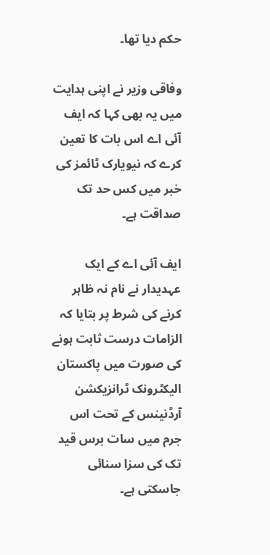حکم دیا تھا۔

وفاقی وزیر نے اپنی ہدایت میں یہ بھی کہا کہ ایف آئی اے اس بات کا تعین کرے کہ نیویارک ٹائمز کی خبر میں کس حد تک صداقت ہے۔

ایف آئی اے کے ایک عہدیدار نے نام نہ ظاہر کرنے کی شرط پر بتایا کہ الزامات درست ثابت ہونے کی صورت میں پاکستان الیکٹرونک ٹرانزیکشن آرڈنینس کے تحت اس جرم میں سات برس قید تک کی سزا سنائی جاسکتی ہے۔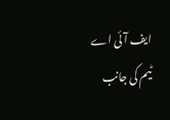ایف آئی اے ٹیم کی جانب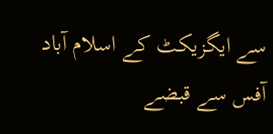سے ایگزیکٹ کے اسلام آباد آفس سے قبضے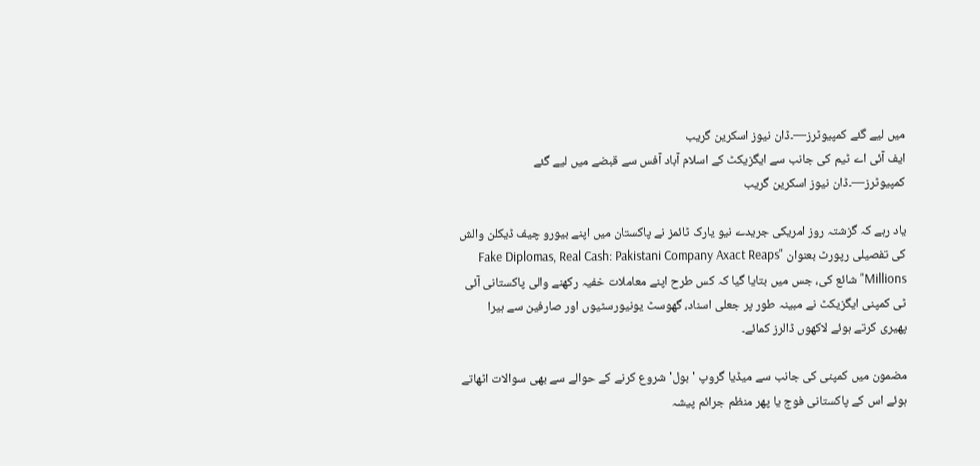میں لیے گئے کمپیوٹرز—۔ڈان نیوز اسکرین گریب
ایف آئی اے ٹیم کی جانب سے ایگزیکٹ کے اسلام آباد آفس سے قبضے میں لیے گئے کمپیوٹرز—۔ڈان نیوز اسکرین گریب

یاد رہے کہ گزشتہ روز امریکی جریدے نیو یارک ٹائمز نے پاکستان میں اپنے بیورو چیف ڈیکلن والش کی تفصیلی رپورٹ بعنوان "Fake Diplomas, Real Cash: Pakistani Company Axact Reaps Millions" شائع کی، جس میں بتایا گیا کہ کس طرح اپنے معاملات خفیہ رکھنے والی پاکستانی آئی ٹی کمپنی ایگزیکٹ نے مبینہ طور پر جعلی اسناد، گھوسٹ یونیورسٹیوں اور صارفین سے ہیرا پھیری کرتے ہوئے لاکھوں ڈالرز کمائے۔

مضمون میں کمپنی کی جانب سے میڈیا گروپ 'بول' شروع کرنے کے حوالے سے بھی سوالات اٹھاتے ہوئے اس کے پاکستانی فوج یا پھر منظم جرائم پیشہ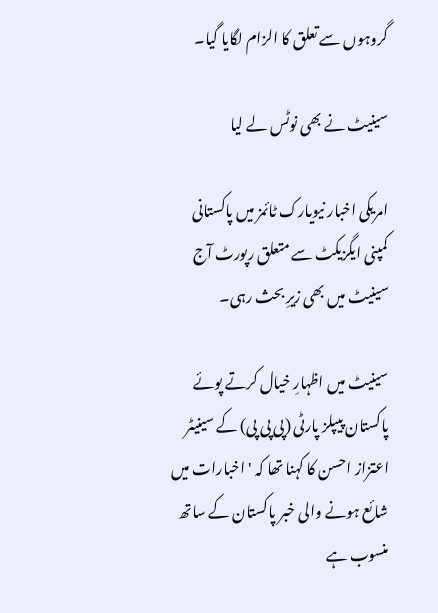گروہوں سے تعلق کا الزام لگایا گیا۔

سینیٹ نے بھی نوٹس لے لیا

امریکی اخبار نیویارک ٹائمز میں پاکستانی کمپنی ایگزیکٹ سے متعلق رپورٹ آج سینیٹ میں بھی زیرِ بحث رہی۔

سینیٹ میں اظہارِ خیال کرتے پوئے پاکستان پیپلز پارٹی (پی پی پی) کے سینیٹر اعتزاز احسن کا کہنا تھا کہ 'اخبارات میں شائع ہونے والی خبر پاکستان کے ساتھ منسوب ہے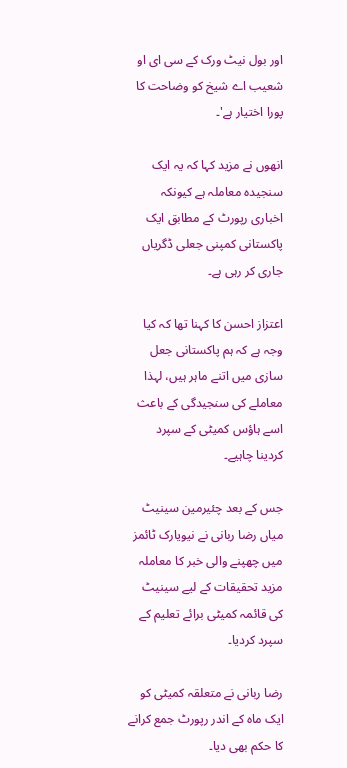اور بول نیٹ ورک کے سی ای او شعیب اے شیخ کو وضاحت کا پورا اختیار ہے'۔

انھوں نے مزید کہا کہ یہ ایک سنجیدہ معاملہ ہے کیونکہ اخباری رپورٹ کے مطابق ایک پاکستانی کمپنی جعلی ڈگریاں جاری کر رہی ہے۔

اعتزاز احسن کا کہنا تھا کہ کیا وجہ ہے کہ ہم پاکستانی جعل سازی میں اتنے ماہر ہیں، لہذا معاملے کی سنجیدگی کے باعث اسے ہاؤس کمیٹی کے سپرد کردینا چاہیے۔

جس کے بعد چئیرمین سینیٹ میاں رضا ربانی نے نیویارک ٹائمز میں چھپنے والی خبر کا معاملہ مزید تحقیقات کے لیے سینیٹ کی قائمہ کمیٹی برائے تعلیم کے سپرد کردیا۔

رضا ربانی نے متعلقہ کمیٹی کو ایک ماہ کے اندر رپورٹ جمع کرانے کا حکم بھی دیا۔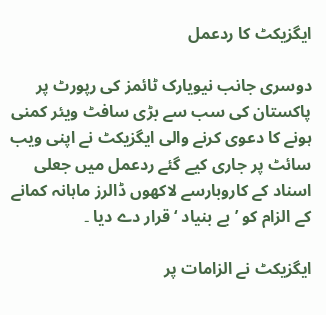ایگزیکٹ کا ردعمل

دوسری جانب نیویارک ٹائمز کی رپورٹ پر پاکستان کی سب سے بڑی سافٹ ویئر کمنی ہونے کا دعوی کرنے والی ایگزیکٹ نے اپنی ویب سائٹ پر جاری کیے گئے ردعمل میں جعلی اسناد کے کاروبارسے لاکھوں ڈالرز ماہانہ کمانے کے الزام کو ’بے بنیاد ‘ قرار دے دیا ۔

ایگزیکٹ نے الزامات پر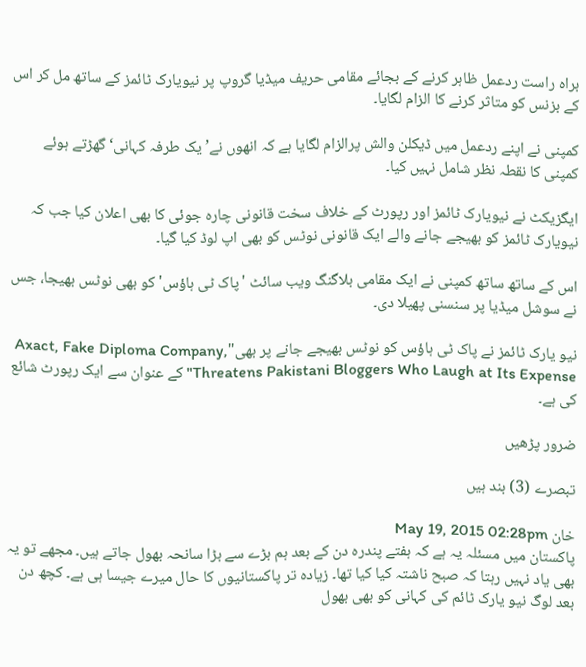براہ راست ردعمل ظاہر کرنے کے بجائے مقامی حریف میڈیا گروپ پر نیویارک ٹائمز کے ساتھ مل کر اس کے بزنس کو متاثر کرنے کا الزام لگایا۔

کمپنی نے اپنے ردعمل میں ڈیکلن والش پرالزام لگایا ہے کہ انھوں نے’ یک طرفہ کہانی‘ گھڑتے ہوئے کمپنی کا نقطہ نظر شامل نہیں کیا۔

ایگزیکٹ نے نیویارک ٹائمز اور رپورٹ کے خلاف سخت قانونی چارہ جوئی کا بھی اعلان کیا جب کہ نیویارک ٹائمز کو بھیجے جانے والے ایک قانونی نوٹس کو بھی اپ لوڈ کیا گیا۔

اس کے ساتھ ساتھ کمپنی نے ایک مقامی بلاگنگ ویب سائٹ 'پاک ٹی ہاؤس' کو بھی نوٹس بھیجا، جس نے سوشل میڈیا پر سنسنی پھیلا دی۔

نیو یارک ٹائمز نے پاک ٹی ہاؤس کو نوٹس بھیجے جانے پر بھی"Axact, Fake Diploma Company, Threatens Pakistani Bloggers Who Laugh at Its Expense" کے عنوان سے ایک رپورٹ شائع کی ہے۔

ضرور پڑھیں

تبصرے (3) بند ہیں

خان May 19, 2015 02:28pm
پاکستان میں مسئلہ یہ ہے کہ ہفتے پندرہ دن کے بعد ہم بڑے سے بڑا سانحہ بھول جاتے ہیں۔ مجھے تو یہ بھی یاد نہیں رہتا کہ صبح ناشتہ کیا کیا تھا۔ زیادہ تر پاکستانیوں کا حال میرے جیسا ہی ہے۔ کچھ دن بعد لوگ نیو یارک ٹائم کی کہانی کو بھی بھول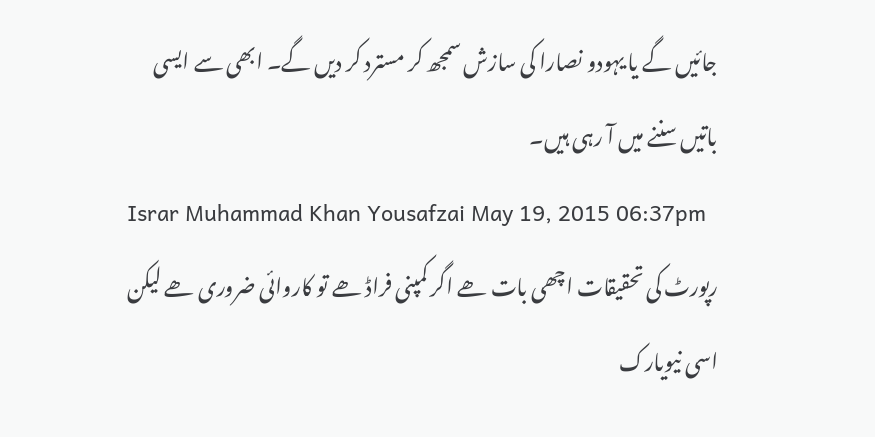جائیں گے یا یہودو نصارا کی سازش سمجھ کر مسترد کر دیں گے۔ ابھی سے ایسی باتیں سننے میں آ رہی ہیں۔
Israr Muhammad Khan Yousafzai May 19, 2015 06:37pm
رپورٹ کی تحقیقات اچھی بات ھے اگر کمپنی فراڈ ھے تو کاروائی ضروری ھے لیکن اسی نیویارک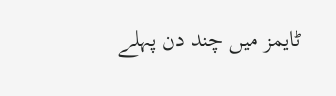ٹایمز میں چند دن پہلے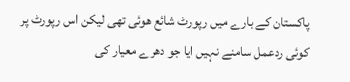پاکستان کے بارے میں رپورٹ شائع ھوئی تھی لیکن اس رپورٹ پر کوئی ردعمل سامنے نہیں ایا جو دھرے معیار کی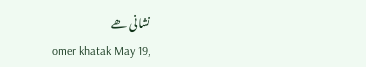نشانی ھے
omer khatak May 19,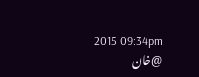2015 09:34pm
@خان